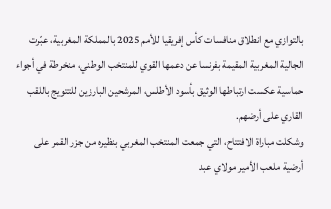بالتوازي مع انطلاق منافسات كأس إفريقيا للأمم 2025 بالمملكة المغربية، عبّرت الجالية المغربية المقيمة بفرنسا عن دعمها القوي للمنتخب الوطني، منخرطة في أجواء حماسية عكست ارتباطها الوثيق بأسود الأطلس، المرشحين البارزين للتتويج باللقب القاري على أرضهم.
وشكلت مباراة الافتتاح، التي جمعت المنتخب المغربي بنظيره من جزر القمر على أرضية ملعب الأمير مولاي عبد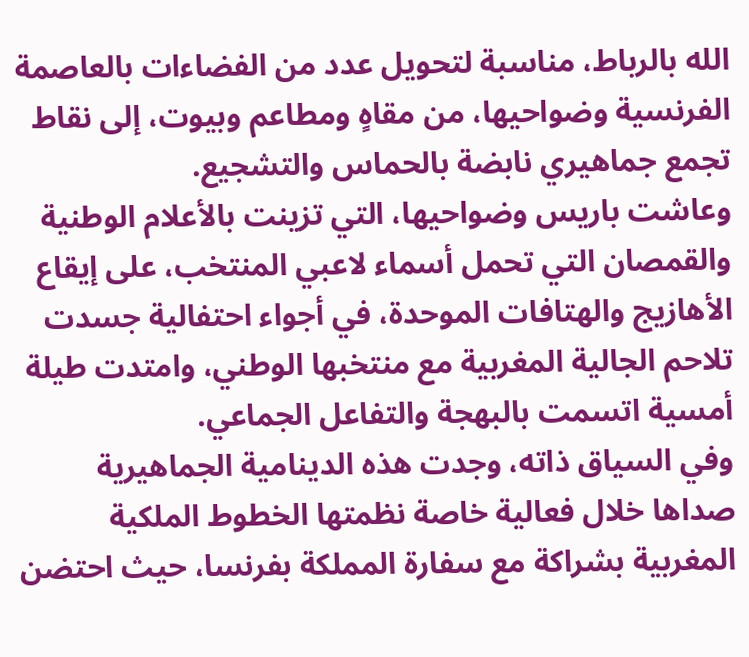الله بالرباط، مناسبة لتحويل عدد من الفضاءات بالعاصمة الفرنسية وضواحيها، من مقاهٍ ومطاعم وبيوت، إلى نقاط تجمع جماهيري نابضة بالحماس والتشجيع.
وعاشت باريس وضواحيها، التي تزينت بالأعلام الوطنية والقمصان التي تحمل أسماء لاعبي المنتخب، على إيقاع الأهازيج والهتافات الموحدة، في أجواء احتفالية جسدت تلاحم الجالية المغربية مع منتخبها الوطني، وامتدت طيلة أمسية اتسمت بالبهجة والتفاعل الجماعي.
وفي السياق ذاته، وجدت هذه الدينامية الجماهيرية صداها خلال فعالية خاصة نظمتها الخطوط الملكية المغربية بشراكة مع سفارة المملكة بفرنسا، حيث احتضن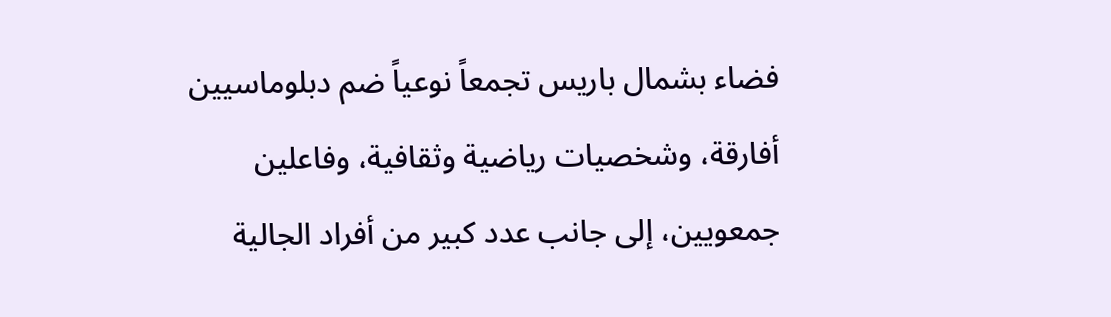فضاء بشمال باريس تجمعاً نوعياً ضم دبلوماسيين أفارقة، وشخصيات رياضية وثقافية، وفاعلين جمعويين، إلى جانب عدد كبير من أفراد الجالية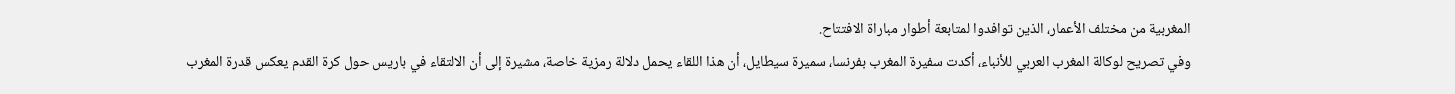المغربية من مختلف الأعمار، الذين توافدوا لمتابعة أطوار مباراة الافتتاح.
وفي تصريح لوكالة المغرب العربي للأنباء، أكدت سفيرة المغرب بفرنسا، سميرة سيطايل، أن هذا اللقاء يحمل دلالة رمزية خاصة، مشيرة إلى أن الالتقاء في باريس حول كرة القدم يعكس قدرة المغرب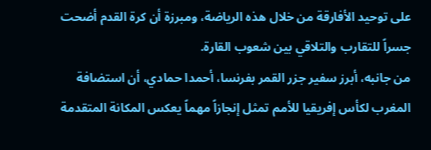على توحيد الأفارقة من خلال هذه الرياضة، ومبرزة أن كرة القدم أضحت جسراً للتقارب والتلاقي بين شعوب القارة.
من جانبه، أبرز سفير جزر القمر بفرنسا، أحمدا حمادي، أن استضافة المغرب لكأس إفريقيا للأمم تمثل إنجازاً مهماً يعكس المكانة المتقدمة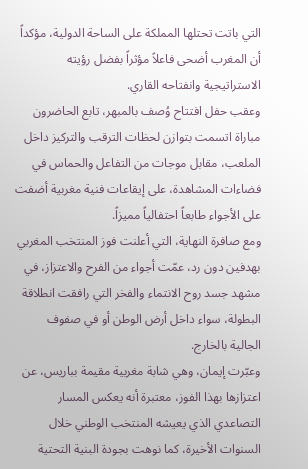التي باتت تحتلها المملكة على الساحة الدولية، مؤكداً أن المغرب أضحى فاعلاً مؤثراً بفضل رؤيته الاستراتيجية وانفتاحه القاري.
وعقب حفل افتتاح وُصف بالمبهر، تابع الحاضرون مباراة اتسمت بتوازن لحظات الترقب والتركيز داخل الملعب، مقابل موجات من التفاعل والحماس في فضاءات المشاهدة، على إيقاعات فنية مغربية أضفت على الأجواء طابعاً احتفالياً مميزاً.
ومع صافرة النهاية، التي أعلنت فوز المنتخب المغربي بهدفين دون رد، عمّت أجواء من الفرح والاعتزاز، في مشهد جسد روح الانتماء والفخر التي رافقت انطلاقة البطولة، سواء داخل أرض الوطن أو في صفوف الجالية بالخارج.
وعبّرت إيمان، وهي شابة مغربية مقيمة بباريس، عن اعتزازها بهذا الفوز، معتبرة أنه يعكس المسار التصاعدي الذي يعيشه المنتخب الوطني خلال السنوات الأخيرة، كما نوهت بجودة البنية التحتية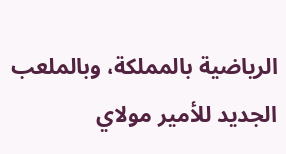الرياضية بالمملكة، وبالملعب الجديد للأمير مولاي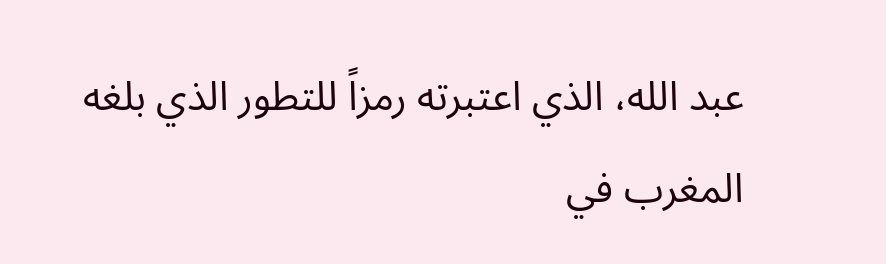عبد الله، الذي اعتبرته رمزاً للتطور الذي بلغه المغرب في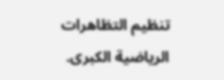تنظيم التظاهرات الرياضية الكبرى.